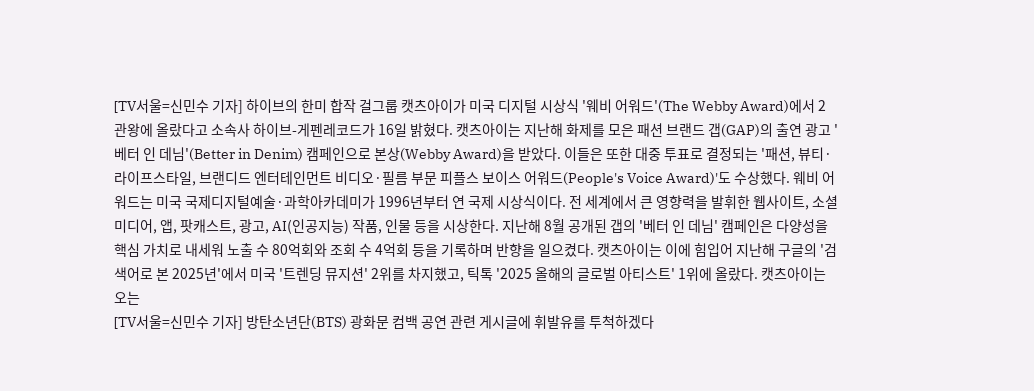[TV서울=신민수 기자] 하이브의 한미 합작 걸그룹 캣츠아이가 미국 디지털 시상식 '웨비 어워드'(The Webby Award)에서 2관왕에 올랐다고 소속사 하이브-게펜레코드가 16일 밝혔다. 캣츠아이는 지난해 화제를 모은 패션 브랜드 갭(GAP)의 출연 광고 '베터 인 데님'(Better in Denim) 캠페인으로 본상(Webby Award)을 받았다. 이들은 또한 대중 투표로 결정되는 '패션, 뷰티·라이프스타일, 브랜디드 엔터테인먼트 비디오·필름 부문 피플스 보이스 어워드(People's Voice Award)'도 수상했다. 웨비 어워드는 미국 국제디지털예술·과학아카데미가 1996년부터 연 국제 시상식이다. 전 세계에서 큰 영향력을 발휘한 웹사이트, 소셜미디어, 앱, 팟캐스트, 광고, AI(인공지능) 작품, 인물 등을 시상한다. 지난해 8월 공개된 갭의 '베터 인 데님' 캠페인은 다양성을 핵심 가치로 내세워 노출 수 80억회와 조회 수 4억회 등을 기록하며 반향을 일으켰다. 캣츠아이는 이에 힘입어 지난해 구글의 '검색어로 본 2025년'에서 미국 '트렌딩 뮤지션' 2위를 차지했고, 틱톡 '2025 올해의 글로벌 아티스트' 1위에 올랐다. 캣츠아이는 오는
[TV서울=신민수 기자] 방탄소년단(BTS) 광화문 컴백 공연 관련 게시글에 휘발유를 투척하겠다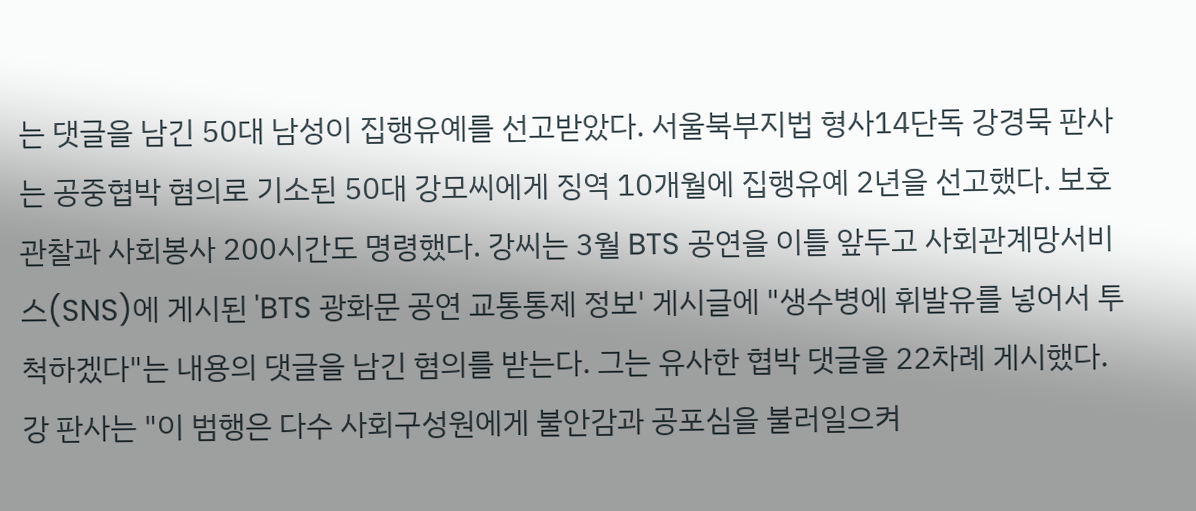는 댓글을 남긴 50대 남성이 집행유예를 선고받았다. 서울북부지법 형사14단독 강경묵 판사는 공중협박 혐의로 기소된 50대 강모씨에게 징역 10개월에 집행유예 2년을 선고했다. 보호관찰과 사회봉사 200시간도 명령했다. 강씨는 3월 BTS 공연을 이틀 앞두고 사회관계망서비스(SNS)에 게시된 'BTS 광화문 공연 교통통제 정보' 게시글에 "생수병에 휘발유를 넣어서 투척하겠다"는 내용의 댓글을 남긴 혐의를 받는다. 그는 유사한 협박 댓글을 22차례 게시했다. 강 판사는 "이 범행은 다수 사회구성원에게 불안감과 공포심을 불러일으켜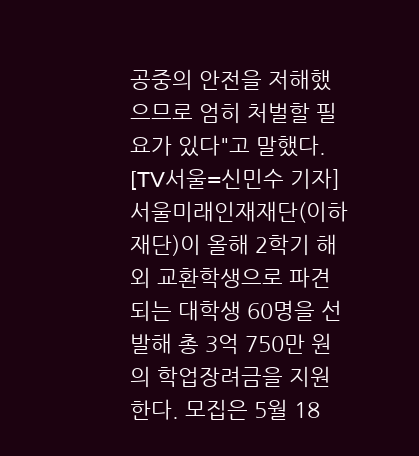공중의 안전을 저해했으므로 엄히 처벌할 필요가 있다"고 말했다.
[TV서울=신민수 기자] 서울미래인재재단(이하 재단)이 올해 2학기 해외 교환학생으로 파견되는 대학생 60명을 선발해 총 3억 750만 원의 학업장려금을 지원한다. 모집은 5월 18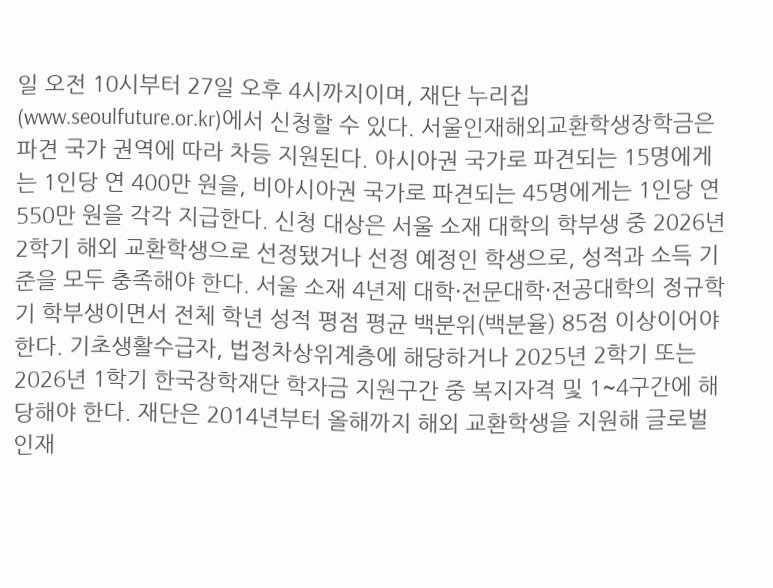일 오전 10시부터 27일 오후 4시까지이며, 재단 누리집(www.seoulfuture.or.kr)에서 신청할 수 있다. 서울인재해외교환학생장학금은 파견 국가 권역에 따라 차등 지원된다. 아시아권 국가로 파견되는 15명에게는 1인당 연 400만 원을, 비아시아권 국가로 파견되는 45명에게는 1인당 연 550만 원을 각각 지급한다. 신청 대상은 서울 소재 대학의 학부생 중 2026년 2학기 해외 교환학생으로 선정됐거나 선정 예정인 학생으로, 성적과 소득 기준을 모두 충족해야 한다. 서울 소재 4년제 대학·전문대학·전공대학의 정규학기 학부생이면서 전체 학년 성적 평점 평균 백분위(백분율) 85점 이상이어야 한다. 기초생활수급자, 법정차상위계층에 해당하거나 2025년 2학기 또는 2026년 1학기 한국장학재단 학자금 지원구간 중 복지자격 및 1~4구간에 해당해야 한다. 재단은 2014년부터 올해까지 해외 교환학생을 지원해 글로벌 인재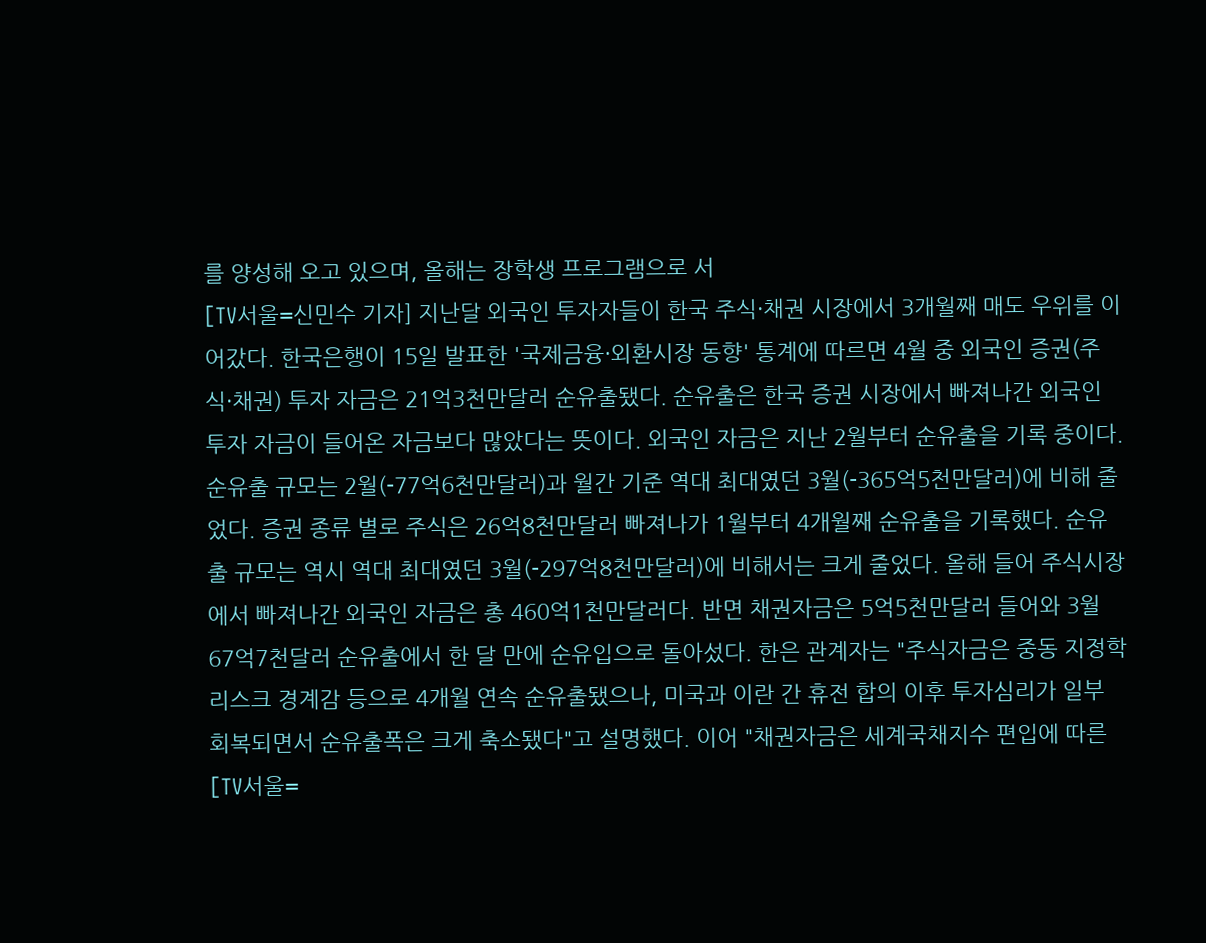를 양성해 오고 있으며, 올해는 장학생 프로그램으로 서
[TV서울=신민수 기자] 지난달 외국인 투자자들이 한국 주식·채권 시장에서 3개월째 매도 우위를 이어갔다. 한국은행이 15일 발표한 '국제금융·외환시장 동향' 통계에 따르면 4월 중 외국인 증권(주식·채권) 투자 자금은 21억3천만달러 순유출됐다. 순유출은 한국 증권 시장에서 빠져나간 외국인 투자 자금이 들어온 자금보다 많았다는 뜻이다. 외국인 자금은 지난 2월부터 순유출을 기록 중이다. 순유출 규모는 2월(-77억6천만달러)과 월간 기준 역대 최대였던 3월(-365억5천만달러)에 비해 줄었다. 증권 종류 별로 주식은 26억8천만달러 빠져나가 1월부터 4개월째 순유출을 기록했다. 순유출 규모는 역시 역대 최대였던 3월(-297억8천만달러)에 비해서는 크게 줄었다. 올해 들어 주식시장에서 빠져나간 외국인 자금은 총 460억1천만달러다. 반면 채권자금은 5억5천만달러 들어와 3월 67억7천달러 순유출에서 한 달 만에 순유입으로 돌아섰다. 한은 관계자는 "주식자금은 중동 지정학 리스크 경계감 등으로 4개월 연속 순유출됐으나, 미국과 이란 간 휴전 합의 이후 투자심리가 일부 회복되면서 순유출폭은 크게 축소됐다"고 설명했다. 이어 "채권자금은 세계국채지수 편입에 따른
[TV서울=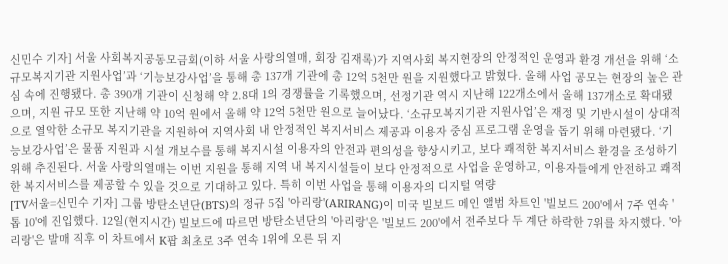신민수 기자] 서울 사회복지공동모금회(이하 서울 사랑의열매, 회장 김재록)가 지역사회 복지현장의 안정적인 운영과 환경 개선을 위해 ‘소규모복지기관 지원사업’과 ‘기능보강사업’을 통해 총 137개 기관에 총 12억 5천만 원을 지원했다고 밝혔다. 올해 사업 공모는 현장의 높은 관심 속에 진행됐다. 총 390개 기관이 신청해 약 2.8대 1의 경쟁률을 기록했으며, 선정기관 역시 지난해 122개소에서 올해 137개소로 확대됐으며, 지원 규모 또한 지난해 약 10억 원에서 올해 약 12억 5천만 원으로 늘어났다. ‘소규모복지기관 지원사업’은 재정 및 기반시설이 상대적으로 열악한 소규모 복지기관을 지원하여 지역사회 내 안정적인 복지서비스 제공과 이용자 중심 프로그램 운영을 돕기 위해 마련됐다. ‘기능보강사업’은 물품 지원과 시설 개보수를 통해 복지시설 이용자의 안전과 편의성을 향상시키고, 보다 쾌적한 복지서비스 환경을 조성하기 위해 추진된다. 서울 사랑의열매는 이번 지원을 통해 지역 내 복지시설들이 보다 안정적으로 사업을 운영하고, 이용자들에게 안전하고 쾌적한 복지서비스를 제공할 수 있을 것으로 기대하고 있다. 특히 이번 사업을 통해 이용자의 디지털 역량
[TV서울=신민수 기자] 그룹 방탄소년단(BTS)의 정규 5집 '아리랑'(ARIRANG)이 미국 빌보드 메인 앨범 차트인 '빌보드 200'에서 7주 연속 '톱 10'에 진입했다. 12일(현지시간) 빌보드에 따르면 방탄소년단의 '아리랑'은 '빌보드 200'에서 전주보다 두 계단 하락한 7위를 차지했다. '아리랑'은 발매 직후 이 차트에서 K팝 최초로 3주 연속 1위에 오른 뒤 지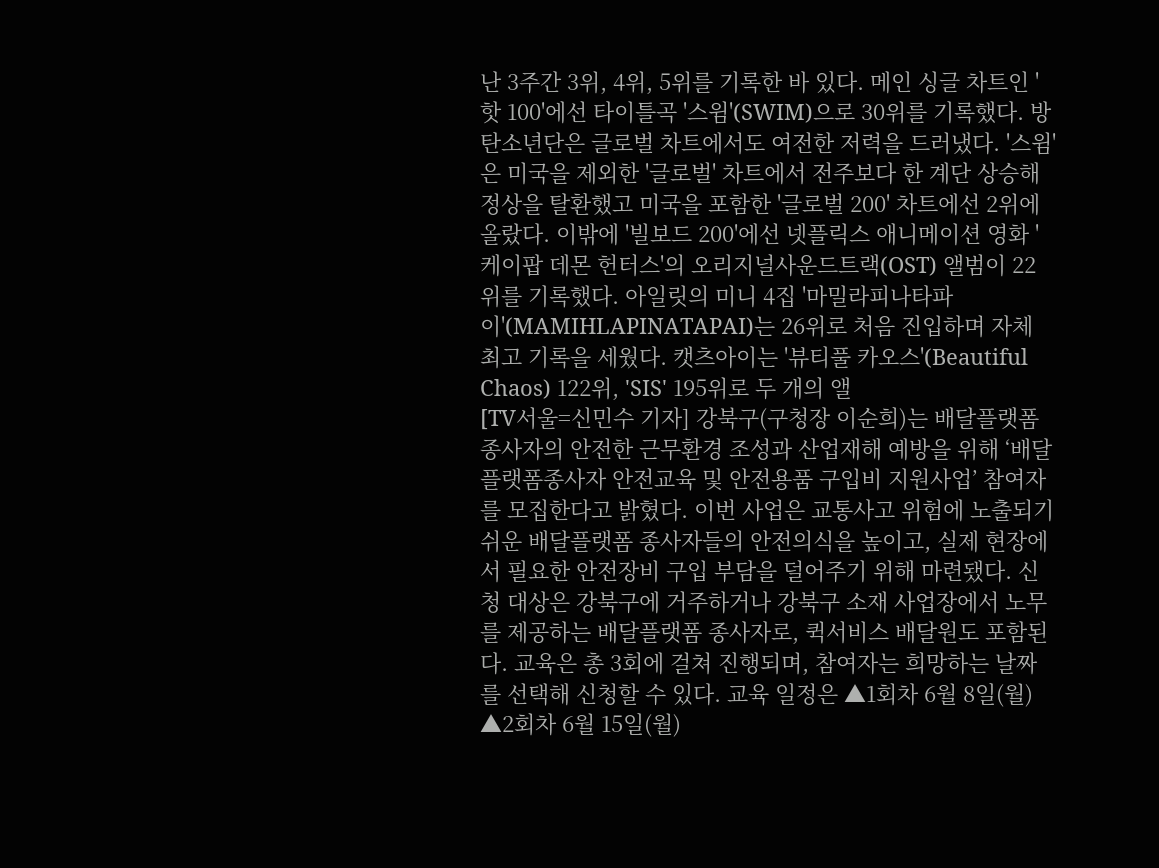난 3주간 3위, 4위, 5위를 기록한 바 있다. 메인 싱글 차트인 '핫 100'에선 타이틀곡 '스윔'(SWIM)으로 30위를 기록했다. 방탄소년단은 글로벌 차트에서도 여전한 저력을 드러냈다. '스윔'은 미국을 제외한 '글로벌' 차트에서 전주보다 한 계단 상승해 정상을 탈환했고 미국을 포함한 '글로벌 200' 차트에선 2위에 올랐다. 이밖에 '빌보드 200'에선 넷플릭스 애니메이션 영화 '케이팝 데몬 헌터스'의 오리지널사운드트랙(OST) 앨범이 22위를 기록했다. 아일릿의 미니 4집 '마밀라피나타파이'(MAMIHLAPINATAPAI)는 26위로 처음 진입하며 자체 최고 기록을 세웠다. 캣츠아이는 '뷰티풀 카오스'(Beautiful Chaos) 122위, 'SIS' 195위로 두 개의 앨
[TV서울=신민수 기자] 강북구(구청장 이순희)는 배달플랫폼 종사자의 안전한 근무환경 조성과 산업재해 예방을 위해 ‘배달플랫폼종사자 안전교육 및 안전용품 구입비 지원사업’ 참여자를 모집한다고 밝혔다. 이번 사업은 교통사고 위험에 노출되기 쉬운 배달플랫폼 종사자들의 안전의식을 높이고, 실제 현장에서 필요한 안전장비 구입 부담을 덜어주기 위해 마련됐다. 신청 대상은 강북구에 거주하거나 강북구 소재 사업장에서 노무를 제공하는 배달플랫폼 종사자로, 퀵서비스 배달원도 포함된다. 교육은 총 3회에 걸쳐 진행되며, 참여자는 희망하는 날짜를 선택해 신청할 수 있다. 교육 일정은 ▲1회차 6월 8일(월) ▲2회차 6월 15일(월)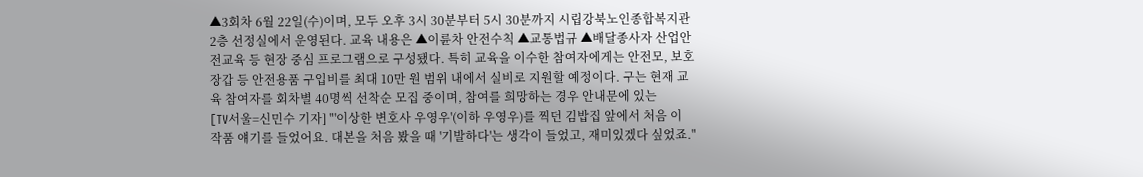▲3회차 6월 22일(수)이며, 모두 오후 3시 30분부터 5시 30분까지 시립강북노인종합복지관 2층 선정실에서 운영된다. 교육 내용은 ▲이륜차 안전수칙 ▲교통법규 ▲배달종사자 산업안전교육 등 현장 중심 프로그램으로 구성됐다. 특히 교육을 이수한 참여자에게는 안전모, 보호장갑 등 안전용품 구입비를 최대 10만 원 범위 내에서 실비로 지원할 예정이다. 구는 현재 교육 참여자를 회차별 40명씩 선착순 모집 중이며, 참여를 희망하는 경우 안내문에 있는
[TV서울=신민수 기자] "'이상한 변호사 우영우'(이하 우영우)를 찍던 김밥집 앞에서 처음 이 작품 얘기를 들었어요. 대본을 처음 봤을 때 '기발하다'는 생각이 들었고, 재미있겠다 싶었죠."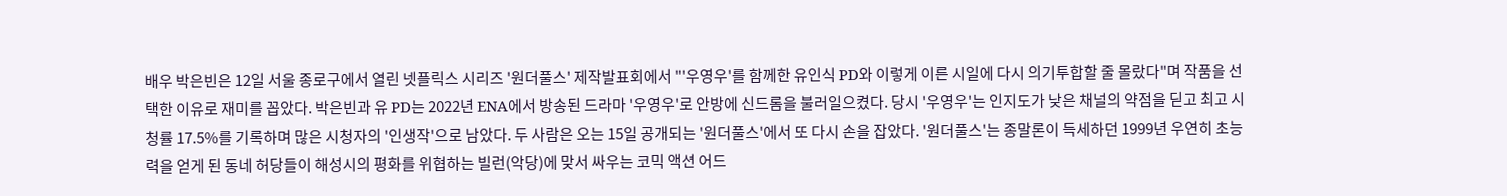배우 박은빈은 12일 서울 종로구에서 열린 넷플릭스 시리즈 '원더풀스' 제작발표회에서 "'우영우'를 함께한 유인식 PD와 이렇게 이른 시일에 다시 의기투합할 줄 몰랐다"며 작품을 선택한 이유로 재미를 꼽았다. 박은빈과 유 PD는 2022년 ENA에서 방송된 드라마 '우영우'로 안방에 신드롬을 불러일으켰다. 당시 '우영우'는 인지도가 낮은 채널의 약점을 딛고 최고 시청률 17.5%를 기록하며 많은 시청자의 '인생작'으로 남았다. 두 사람은 오는 15일 공개되는 '원더풀스'에서 또 다시 손을 잡았다. '원더풀스'는 종말론이 득세하던 1999년 우연히 초능력을 얻게 된 동네 허당들이 해성시의 평화를 위협하는 빌런(악당)에 맞서 싸우는 코믹 액션 어드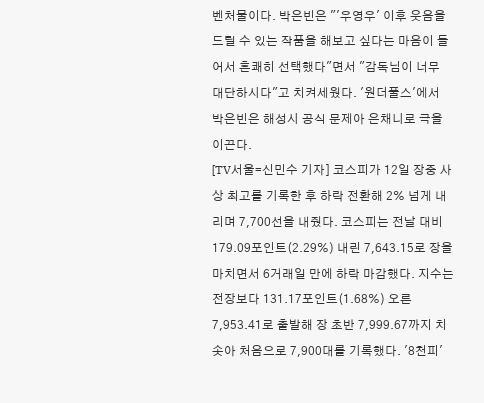벤처물이다. 박은빈은 "'우영우' 이후 웃음을 드릴 수 있는 작품을 해보고 싶다는 마음이 들어서 흔쾌히 선택했다"면서 "감독님이 너무 대단하시다"고 치켜세웠다. '원더풀스'에서 박은빈은 해성시 공식 문제아 은채니로 극을 이끈다.
[TV서울=신민수 기자] 코스피가 12일 장중 사상 최고를 기록한 후 하락 전환해 2% 넘게 내리며 7,700선을 내줬다. 코스피는 전날 대비 179.09포인트(2.29%) 내린 7,643.15로 장을 마치면서 6거래일 만에 하락 마감했다. 지수는 전장보다 131.17포인트(1.68%) 오른 7,953.41로 출발해 장 초반 7,999.67까지 치솟아 처음으로 7,900대를 기록했다. '8천피'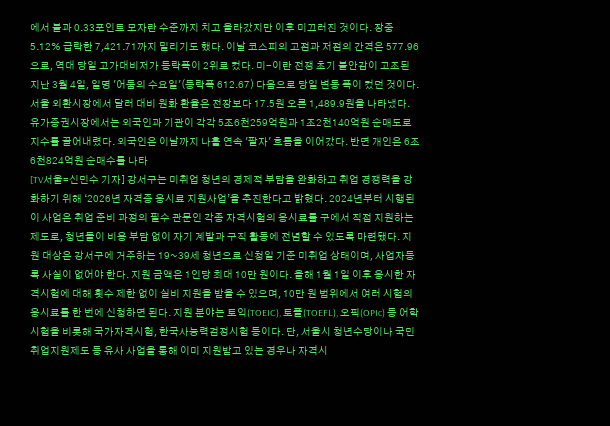에서 불과 0.33포인트 모자란 수준까지 치고 올라갔지만 이후 미끄러진 것이다. 장중 5.12% 급락한 7,421.71까지 밀리기도 했다. 이날 코스피의 고점과 저점의 간격은 577.96으로, 역대 당일 고가대비저가 등락폭이 2위로 컸다. 미-이란 전쟁 초기 불안감이 고조된 지난 3월 4일, 일명 '어둠의 수요일'(등락폭 612.67) 다음으로 당일 변동 폭이 컸던 것이다. 서울 외환시장에서 달러 대비 원화 환율은 전장보다 17.5원 오른 1,489.9원을 나타냈다. 유가증권시장에서는 외국인과 기관이 각각 5조6천259억원과 1조2천140억원 순매도로 지수를 끌어내렸다. 외국인은 이날까지 나흘 연속 '팔자' 흐름을 이어갔다. 반면 개인은 6조6천824억원 순매수를 나타
[TV서울=신민수 기자] 강서구는 미취업 청년의 경제적 부담을 완화하고 취업 경쟁력을 강화하기 위해 ‘2026년 자격증 응시료 지원사업’을 추진한다고 밝혔다. 2024년부터 시행된 이 사업은 취업 준비 과정의 필수 관문인 각종 자격시험의 응시료를 구에서 직접 지원하는 제도로, 청년들이 비용 부담 없이 자기 계발과 구직 활동에 전념할 수 있도록 마련됐다. 지원 대상은 강서구에 거주하는 19~39세 청년으로 신청일 기준 미취업 상태이며, 사업자등록 사실이 없어야 한다. 지원 금액은 1인당 최대 10만 원이다. 올해 1월 1일 이후 응시한 자격시험에 대해 횟수 제한 없이 실비 지원을 받을 수 있으며, 10만 원 범위에서 여러 시험의 응시료를 한 번에 신청하면 된다. 지원 분야는 토익(TOEIC), 토플(TOEFL), 오픽(OPIc) 등 어학 시험을 비롯해 국가자격시험, 한국사능력검정시험 등이다. 단, 서울시 청년수당이나 국민취업지원제도 등 유사 사업을 통해 이미 지원받고 있는 경우나 자격시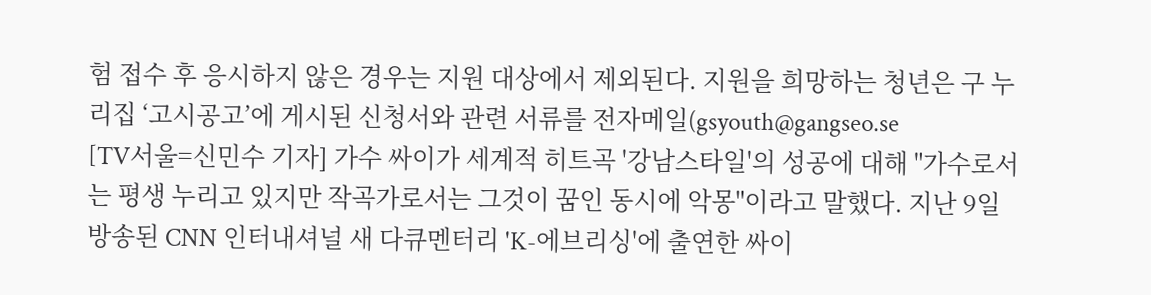험 접수 후 응시하지 않은 경우는 지원 대상에서 제외된다. 지원을 희망하는 청년은 구 누리집 ‘고시공고’에 게시된 신청서와 관련 서류를 전자메일(gsyouth@gangseo.se
[TV서울=신민수 기자] 가수 싸이가 세계적 히트곡 '강남스타일'의 성공에 대해 "가수로서는 평생 누리고 있지만 작곡가로서는 그것이 꿈인 동시에 악몽"이라고 말했다. 지난 9일 방송된 CNN 인터내셔널 새 다큐멘터리 'K-에브리싱'에 출연한 싸이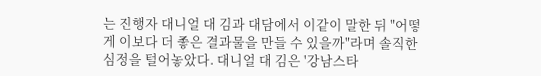는 진행자 대니얼 대 김과 대담에서 이같이 말한 뒤 "어떻게 이보다 더 좋은 결과물을 만들 수 있을까"라며 솔직한 심정을 털어놓았다. 대니얼 대 김은 '강남스타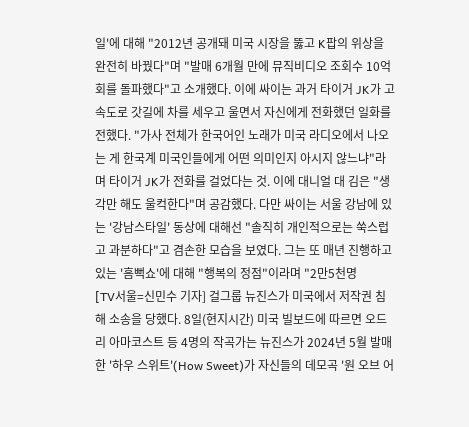일'에 대해 "2012년 공개돼 미국 시장을 뚫고 K팝의 위상을 완전히 바꿨다"며 "발매 6개월 만에 뮤직비디오 조회수 10억 회를 돌파했다"고 소개했다. 이에 싸이는 과거 타이거 JK가 고속도로 갓길에 차를 세우고 울면서 자신에게 전화했던 일화를 전했다. "가사 전체가 한국어인 노래가 미국 라디오에서 나오는 게 한국계 미국인들에게 어떤 의미인지 아시지 않느냐"라며 타이거 JK가 전화를 걸었다는 것. 이에 대니얼 대 김은 "생각만 해도 울컥한다"며 공감했다. 다만 싸이는 서울 강남에 있는 '강남스타일' 동상에 대해선 "솔직히 개인적으로는 쑥스럽고 과분하다"고 겸손한 모습을 보였다. 그는 또 매년 진행하고 있는 '흠뻑쇼'에 대해 "행복의 정점"이라며 "2만5천명
[TV서울=신민수 기자] 걸그룹 뉴진스가 미국에서 저작권 침해 소송을 당했다. 8일(현지시간) 미국 빌보드에 따르면 오드리 아마코스트 등 4명의 작곡가는 뉴진스가 2024년 5월 발매한 '하우 스위트'(How Sweet)가 자신들의 데모곡 '원 오브 어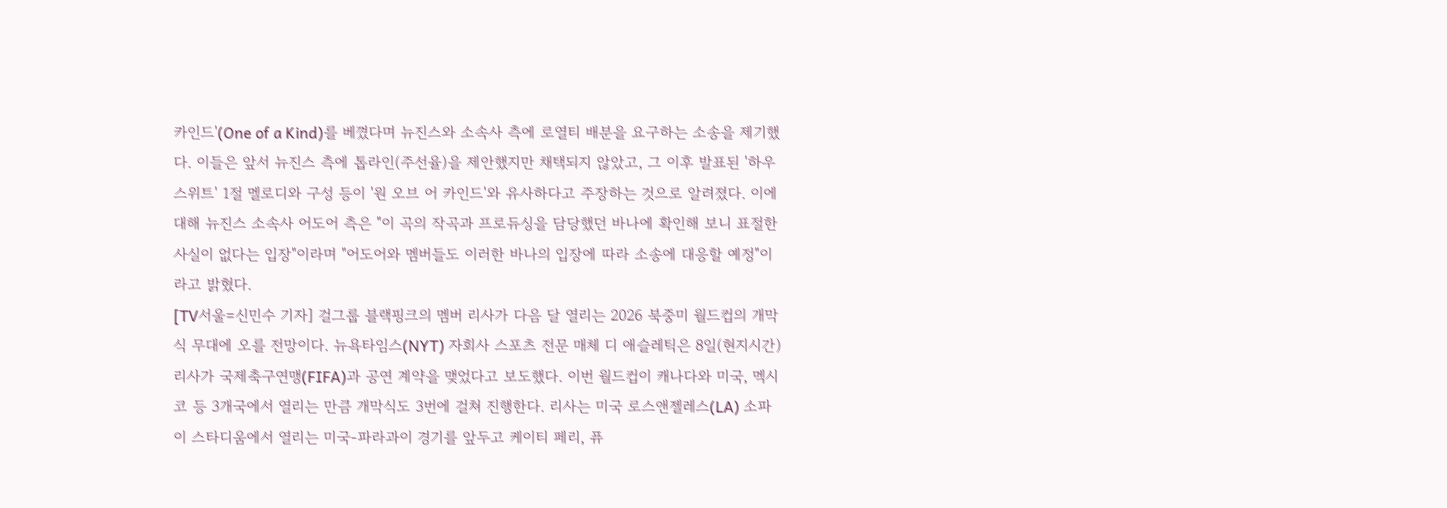카인드'(One of a Kind)를 베꼈다며 뉴진스와 소속사 측에 로열티 배분을 요구하는 소송을 제기했다. 이들은 앞서 뉴진스 측에 톱라인(주선율)을 제안했지만 채택되지 않았고, 그 이후 발표된 '하우 스위트' 1절 멜로디와 구성 등이 '원 오브 어 카인드'와 유사하다고 주장하는 것으로 알려졌다. 이에 대해 뉴진스 소속사 어도어 측은 "이 곡의 작곡과 프로듀싱을 담당했던 바나에 확인해 보니 표절한 사실이 없다는 입장"이라며 "어도어와 멤버들도 이러한 바나의 입장에 따라 소송에 대응할 예정"이라고 밝혔다.
[TV서울=신민수 기자] 걸그룹 블랙핑크의 멤버 리사가 다음 달 열리는 2026 북중미 월드컵의 개막식 무대에 오를 전망이다. 뉴욕타임스(NYT) 자회사 스포츠 전문 매체 디 애슬레틱은 8일(현지시간) 리사가 국제축구연맹(FIFA)과 공연 계약을 맺었다고 보도했다. 이번 월드컵이 캐나다와 미국, 멕시코 등 3개국에서 열리는 만큼 개막식도 3번에 걸쳐 진행한다. 리사는 미국 로스앤젤레스(LA) 소파이 스타디움에서 열리는 미국-파라과이 경기를 앞두고 케이티 페리, 퓨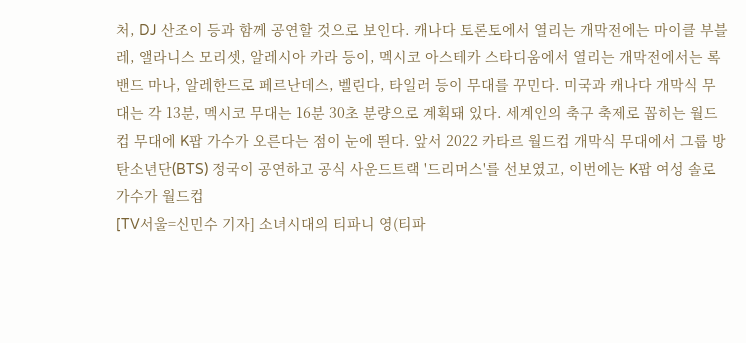처, DJ 산조이 등과 함께 공연할 것으로 보인다. 캐나다 토론토에서 열리는 개막전에는 마이클 부블레, 앨라니스 모리셋, 알레시아 카라 등이, 멕시코 아스테카 스타디움에서 열리는 개막전에서는 록밴드 마나, 알레한드로 페르난데스, 벨린다, 타일러 등이 무대를 꾸민다. 미국과 캐나다 개막식 무대는 각 13분, 멕시코 무대는 16분 30초 분량으로 계획돼 있다. 세계인의 축구 축제로 꼽히는 월드컵 무대에 K팝 가수가 오른다는 점이 눈에 띈다. 앞서 2022 카타르 월드컵 개막식 무대에서 그룹 방탄소년단(BTS) 정국이 공연하고 공식 사운드트랙 '드리머스'를 선보였고, 이번에는 K팝 여성 솔로 가수가 월드컵
[TV서울=신민수 기자] 소녀시대의 티파니 영(티파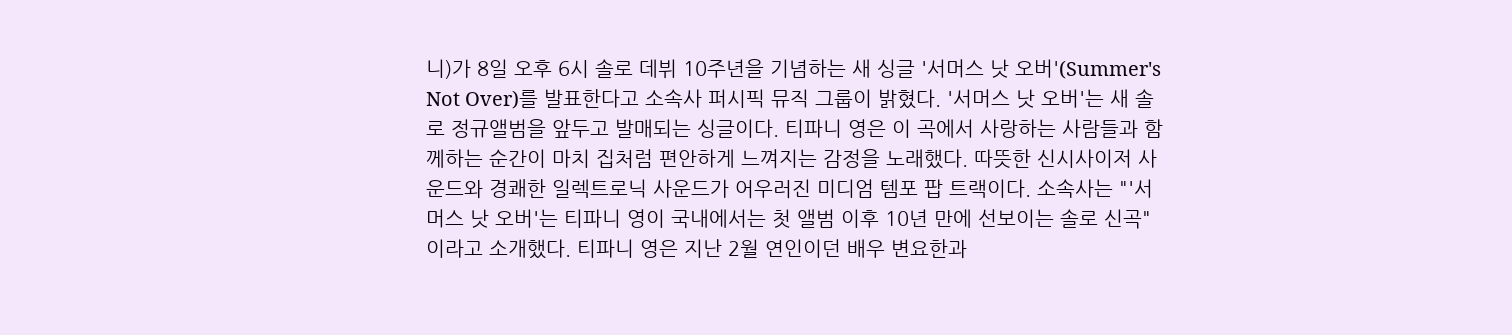니)가 8일 오후 6시 솔로 데뷔 10주년을 기념하는 새 싱글 '서머스 낫 오버'(Summer's Not Over)를 발표한다고 소속사 퍼시픽 뮤직 그룹이 밝혔다. '서머스 낫 오버'는 새 솔로 정규앨범을 앞두고 발매되는 싱글이다. 티파니 영은 이 곡에서 사랑하는 사람들과 함께하는 순간이 마치 집처럼 편안하게 느껴지는 감정을 노래했다. 따뜻한 신시사이저 사운드와 경쾌한 일렉트로닉 사운드가 어우러진 미디엄 템포 팝 트랙이다. 소속사는 "'서머스 낫 오버'는 티파니 영이 국내에서는 첫 앨범 이후 10년 만에 선보이는 솔로 신곡"이라고 소개했다. 티파니 영은 지난 2월 연인이던 배우 변요한과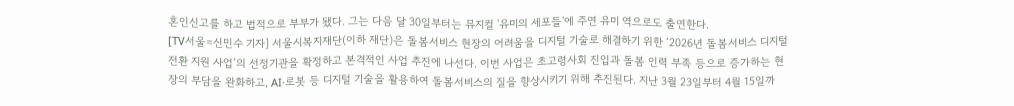혼인신고를 하고 법적으로 부부가 됐다. 그는 다음 달 30일부터는 뮤지컬 '유미의 세포들'에 주연 유미 역으로도 출연한다.
[TV서울=신민수 기자] 서울시복지재단(이하 재단)은 돌봄서비스 현장의 어려움을 디지털 기술로 해결하기 위한 ‘2026년 돌봄서비스 디지털 전환 지원 사업’의 선정기관을 확정하고 본격적인 사업 추진에 나선다. 이번 사업은 초고령사회 진입과 돌봄 인력 부족 등으로 증가하는 현장의 부담을 완화하고, AI·로봇 등 디지털 기술을 활용하여 돌봄서비스의 질을 향상시키기 위해 추진된다. 지난 3월 23일부터 4월 15일까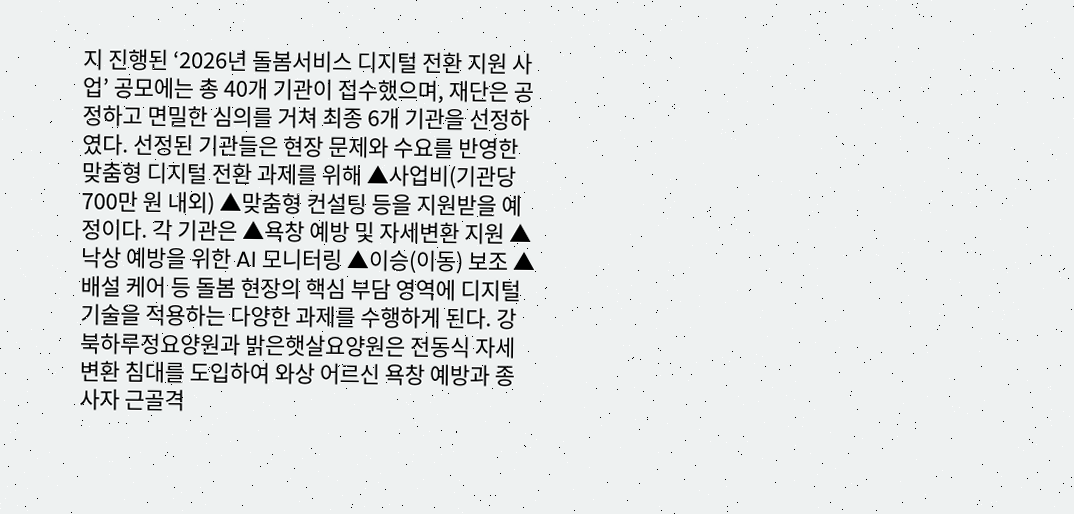지 진행된 ‘2026년 돌봄서비스 디지털 전환 지원 사업’ 공모에는 총 40개 기관이 접수했으며, 재단은 공정하고 면밀한 심의를 거쳐 최종 6개 기관을 선정하였다. 선정된 기관들은 현장 문제와 수요를 반영한 맞춤형 디지털 전환 과제를 위해 ▲사업비(기관당 700만 원 내외) ▲맞춤형 컨설팅 등을 지원받을 예정이다. 각 기관은 ▲욕창 예방 및 자세변환 지원 ▲낙상 예방을 위한 AI 모니터링 ▲이승(이동) 보조 ▲배설 케어 등 돌봄 현장의 핵심 부담 영역에 디지털 기술을 적용하는 다양한 과제를 수행하게 된다. 강북하루정요양원과 밝은햇살요양원은 전동식 자세변환 침대를 도입하여 와상 어르신 욕창 예방과 종사자 근골격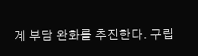계 부담 완화를 추진한다. 구립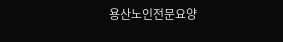용산노인전문요양